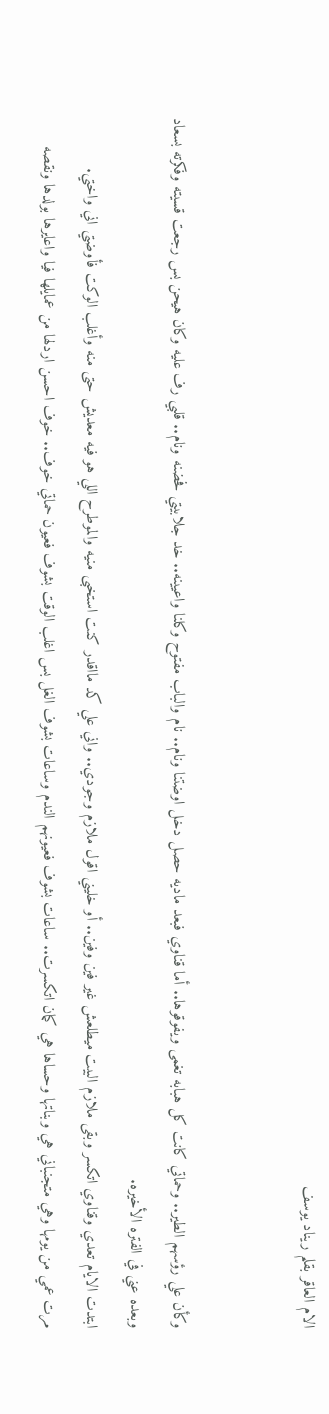الام العاقر بقلم ريناد يوسف


وكأن علي رؤسهم الطير.. وحماتي كانت كل هبابه تغمى ويفوقوها.. أما قناوي فبعد ماديه حصل دخل اوضتنا ونام.. نام والباب مفتوح وكلنا واعيينه.. خد جلابيتي فحضنه ونام.. قلبي رف عليه وكان هيحن بس رجعت قسيته وفكرته بسعاد وبعده عني في الفتره الأخيره.
ابتدت الايام تعدي وقناوي اتكسر وبقى ملازم البيت ميطلعش غير فين وفين.. أو خليني اقول ملازم وجودي.. واني علي كد مااقدر كنت استخبى منيه والموطرح اللي هو فيه معديش حتى منه وأغلب الوكت فأوضتي اني واختي.
مرت عمي من يومها وهي متجنباني هي وبناتها وحساها هي كمان اتكسرت.. ساعات بشوف فعيونهم الندم وساعات بشوف الغل بس اغلب الوقت بشوف فعيون حماتي خوف.. خوف احسن اردلها من عمايلها فيا واعايرها بولدها ونقصه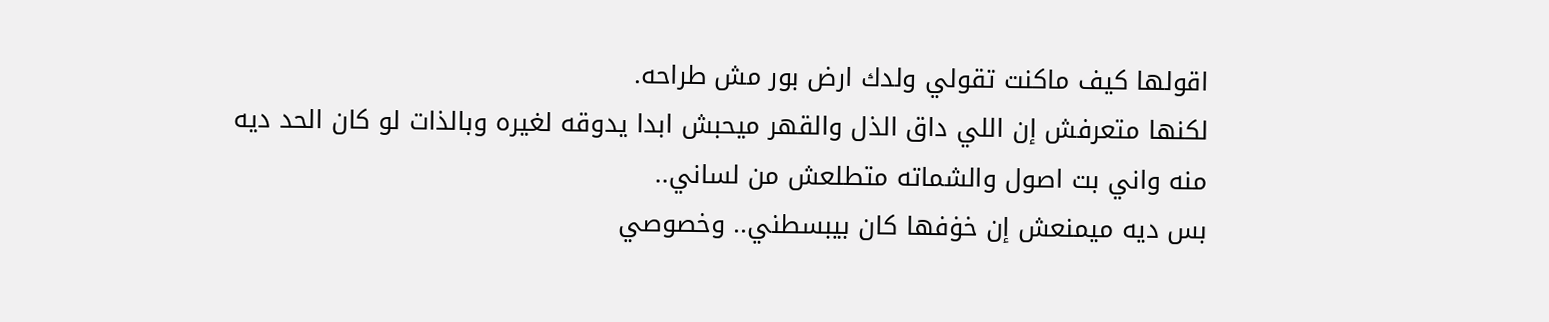اقولها كيف ماكنت تقولي ولدك ارض بور مش طراحه.
لكنها متعرفش إن اللي داق الذل والقهر ميحبش ابدا يدوقه لغيره وبالذات لو كان الحد ديه منه واني بت اصول والشماته متطلعش من لساني..
بس ديه ميمنعش إن خۏفها كان بيبسطني.. وخصوصي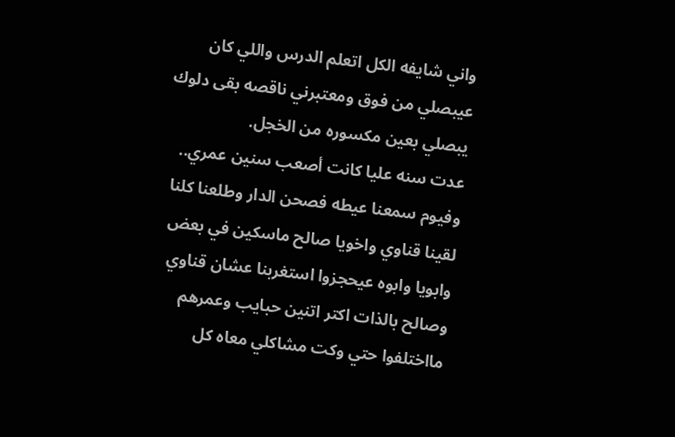واني شايفه الكل اتعلم الدرس واللي كان عيبصلي من فوق ومعتبرني ناقصه بقى دلوك يبصلي بعين مكسوره من الخجل.
عدت سنه عليا كانت أصعب سنين عمري.. وفيوم سمعنا عيطه فصحن الدار وطلعنا كلنا لقينا قناوي واخويا صالح ماسكين في بعض وابويا وابوه عيحجزوا استغربنا عشان قناوي وصالح بالذات اكتر اتنين حبايب وعمرهم مااختلفوا حتي وكت مشاكلي معاه كل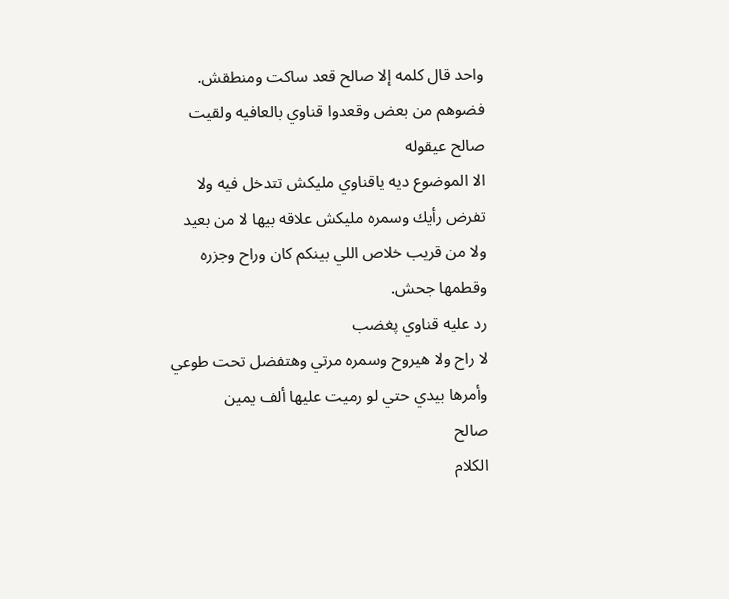واحد قال كلمه إلا صالح قعد ساكت ومنطقش.
فضوهم من بعض وقعدوا قناوي بالعافيه ولقيت صالح عيقوله
الا الموضوع ديه ياقناوي مليكش تتدخل فيه ولا تفرض رأيك وسمره مليكش علاقه بيها لا من بعيد ولا من قريب خلاص اللي بينكم كان وراح وجزره وقطمها جحش.
رد عليه قناوي پغضب
لا راح ولا هيروح وسمره مرتي وهتفضل تحت طوعي وأمرها بيدي حتي لو رميت عليها ألف يمين
صالح
الكلام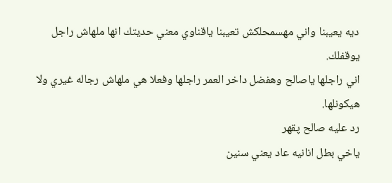ديه يعيبنا واني مهسمحلكش تعيبنا ياقناوي معني حديتك انها ملهاش راجل يوقفلك.
اني راجلها ياصالح وهفضل داخر العمر راجلها وفعلا هي ملهاش رجاله غيري ولا هيكونلها.
رد عليه صالح پقهر
ياخي بطل انانيه عاد يعني سنين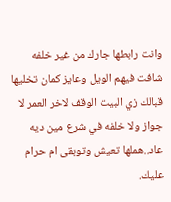وانت رابطها جارك من غير خلفه شافت فيهم الويل وعايز كمان تخليها قبالك زي البيت الوقف لاخر العمر لا جواز ولا خلفه في شرع مين ديه عاد..هملها تعيش وتوبقى ام حرام عليك.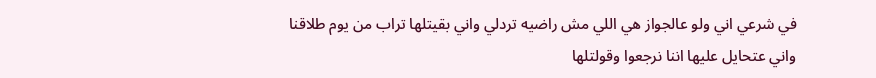في شرعي اني ولو عالجواز هي اللي مش راضيه تردلي واني بقيتلها تراب من يوم طلاقنا واني عتحايل عليها اننا نرجعوا وقولتلها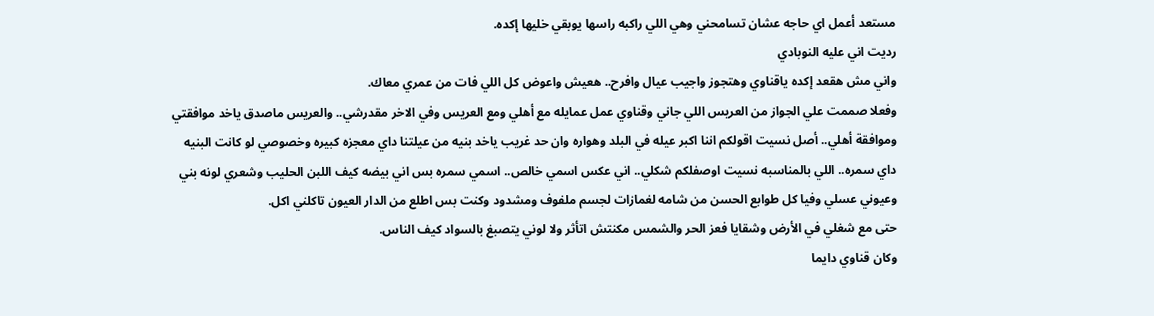مستعد أعمل اي حاجه عشان تسامحني وهي اللي راكبه راسها يوبقي خليها إكده.
رديت اني عليه النوبادي
واني مش هقعد إكده ياقناوي وهتجوز واجيب عيال وافرح.. هعيش واعوض كل اللي فات من عمري معاك.
وفعلا صممت علي الجواز من العريس اللي جاني وقناوي عمل عمايله مع أهلي ومع العريس وفي الاخر مقدرشي.. والعريس ماصدق ياخد موافقتي وموافقة أهلي.. أصل نسيت اقولكم اننا اكبر عيله في البلد وهواره وان حد غريب ياخد بنيه من عيلتنا داي معجزه كبيره وخصوصي لو كانت البنيه داي سمره.. اللي بالمناسبه نسيت اوصفلكم شكلي.. اني عكس اسمي خالص.. اسمي سمره بس اني بيضه كيف اللبن الحليب وشعري لونه بني وعيوني عسلي وفيا كل طوابع الحسن من شامه لغمازات لجسم ملفوف ومشدود وكنت بس اطلع من الدار العيون تاكلني اكل.
حتى مع شغلي في الأرض وشقايا فعز الحر والشمس مكنتش اتأثر ولا لوني يتصبغ بالسواد كيف الناس.
وكان قناوي دايما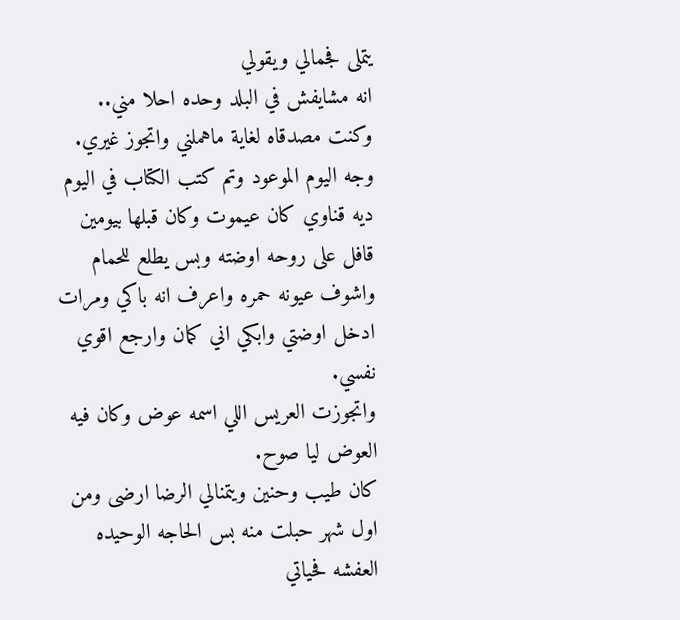يتملى فجمالي ويقولي
انه مشايفش في البلد وحده احلا مني.. وكنت مصدقاه لغاية ماهملني واتجوز غيري.
وجه اليوم الموعود وتم كتب الكتاب في اليوم ديه قناوي كان عيموت وكان قبلها بيومين قافل على روحه اوضته وبس يطلع للحمام واشوف عيونه حمره واعرف انه باكي ومرات ادخل اوضتي وابكي اني كمان وارجع اقوي نفسي.
واتجوزت العريس اللي اسمه عوض وكان فيه العوض ليا صوح.
كان طيب وحنين ويتمنالي الرضا ارضى ومن اول شهر حبلت منه بس الحاجه الوحيده العفشه فحياتي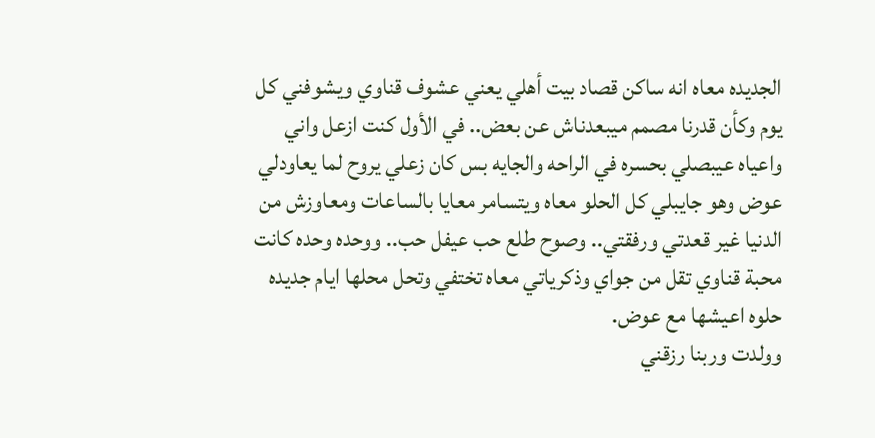الجديده معاه انه ساكن قصاد بيت أهلي يعني عشوف قناوي ويشوفني كل يوم وكأن قدرنا مصمم ميبعدناش عن بعض.. في الأول كنت ازعل واني واعياه عيبصلي بحسره في الراحه والجايه بس كان زعلي يروح لما يعاودلي عوض وهو جايبلي كل الحلو معاه ويتسامر معايا بالساعات ومعاوزش من الدنيا غير قعدتي ورفقتي.. وصوح طلع حب عيفل حب.. ووحده وحده كانت محبة قناوي تقل من جواي وذكرياتي معاه تختفي وتحل محلها ايام جديده حلوه اعيشها مع عوض.
وولدت وربنا رزقني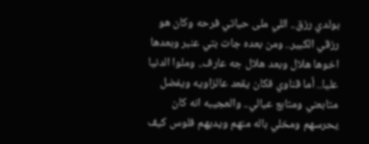بولدي رزق.. اللي ملى حياتي فرحه وكان هو رزقي الكبير.. ومن بعده جات بتي عنبر وبعدها اخوها هلال وبعد هلال جه عارف.. وملوا الدنيا عليا.. أما قناوي فكان يقعد عالزاويه ويفضل متابعني ومتابع عيالي.. والعجيبه انه كان يحرسهم ومخلي باله منهم ويديهم فلوس كيف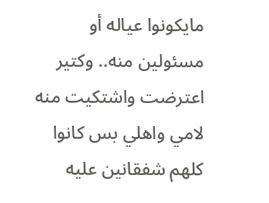مايكونوا عياله أو مسئولين منه.. وكتير اعترضت واشتكيت منه لامي واهلي بس كانوا كلهم شفقانين عليه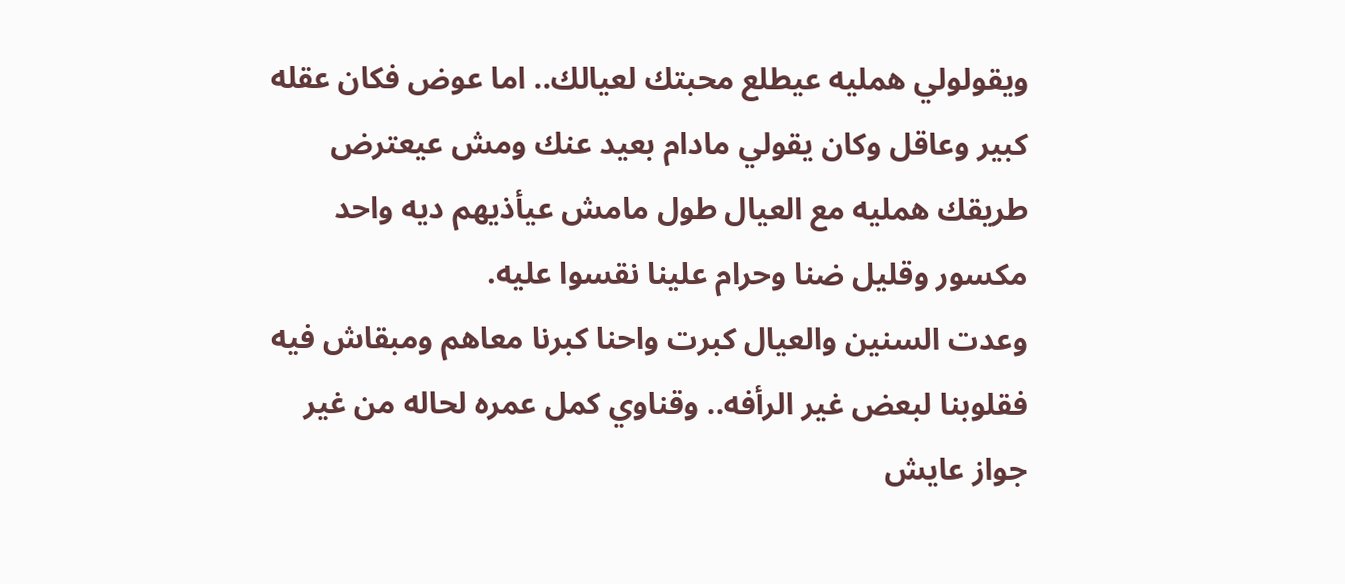ويقولولي همليه عيطلع محبتك لعيالك.. اما عوض فكان عقله كبير وعاقل وكان يقولي مادام بعيد عنك ومش عيعترض طريقك همليه مع العيال طول مامش عيأذيهم ديه واحد مكسور وقليل ضنا وحرام علينا نقسوا عليه.
وعدت السنين والعيال كبرت واحنا كبرنا معاهم ومبقاش فيه فقلوبنا لبعض غير الرأفه.. وقناوي كمل عمره لحاله من غير جواز عايش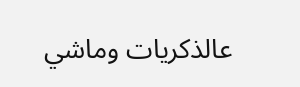عالذكريات وماشي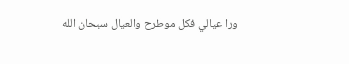ورا عيالي فكل موطرح والعيال سبحان الله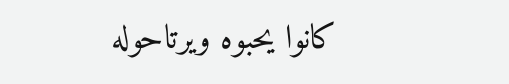كانوا يحبوه ويرتاحوله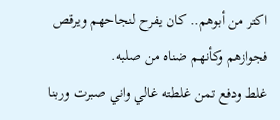اكتر من أبوهم.. كان يفرح لنجاحهم ويرقص فجوازهم وكأنهم ضناه من صلبه.
غلط ودفع تمن غلطته غالي واني صبرت وربنا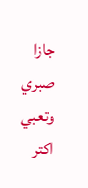جازا صبري وتعبي اكتر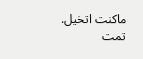ماكنت اتخيل.
تمت